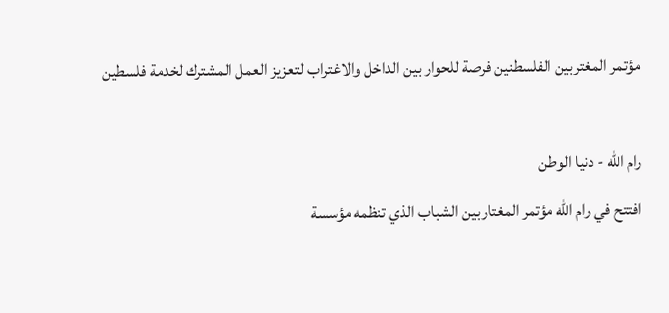مؤتمر المغتربين الفلسطنين فرصة للحوار بين الداخل والاغتراب لتعزيز العمل المشترك لخدمة فلسطين

رام الله - دنيا الوطن
افتتح في رام الله مؤتمر المغتاربين الشباب الذي تنظمه مؤسسة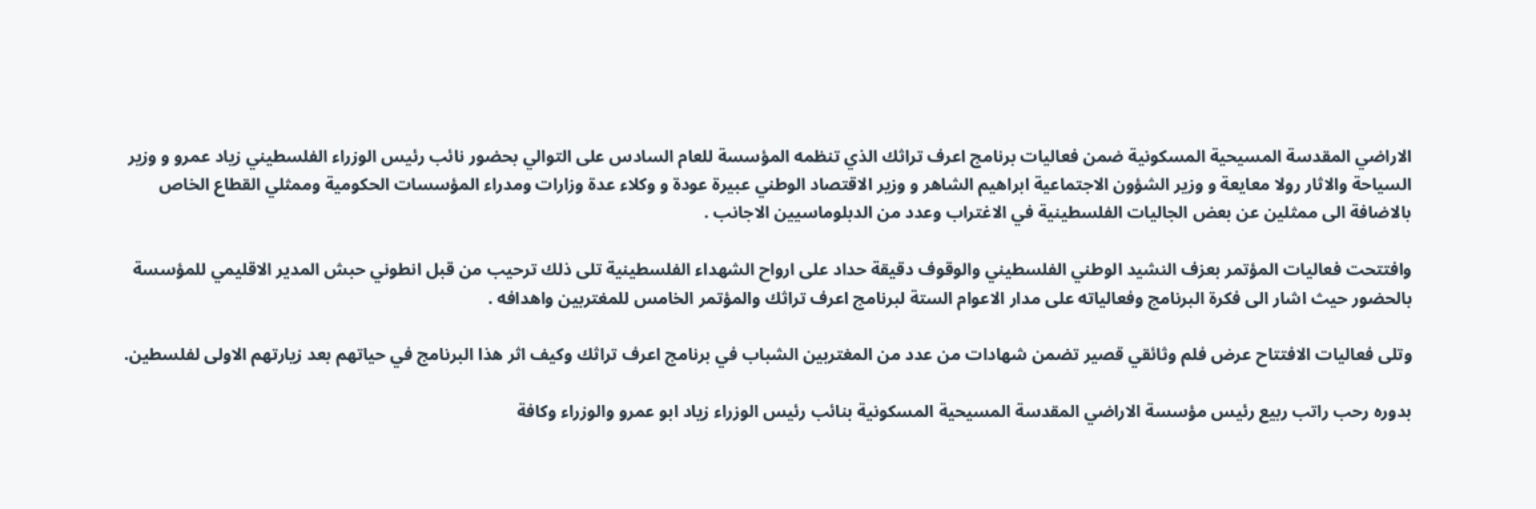الاراضي المقدسة المسيحية المسكونية ضمن فعاليات برنامج اعرف تراثك الذي تنظمه المؤسسة للعام السادس على التوالي بحضور نائب رئيس الوزراء الفلسطيني زياد عمرو و وزير السياحة والاثار رولا معايعة و وزير الشؤون الاجتماعية ابراهيم الشاهر و وزير الاقتصاد الوطني عبيرة عودة و وكلاء عدة وزارات ومدراء المؤسسات الحكومية وممثلي القطاع الخاص بالاضافة الى ممثلين عن بعض الجاليات الفلسطينية في الاغتراب وعدد من الدبلوماسيين الاجانب .

وافتتحت فعاليات المؤتمر بعزف النشيد الوطني الفلسطيني والوقوف دقيقة حداد على ارواح الشهداء الفلسطينية تلى ذلك ترحيب من قبل انطوني حبش المدير الاقليمي للمؤسسة بالحضور حيث اشار الى فكرة البرنامج وفعالياته على مدار الاعوام الستة لبرنامج اعرف تراثك والمؤتمر الخامس للمغتربين واهدافه .

وتلى فعاليات الافتتاح عرض فلم وثائقي قصير تضمن شهادات من عدد من المغتربين الشباب في برنامج اعرف تراثك وكيف اثر هذا البرنامج في حياتهم بعد زيارتهم الاولى لفلسطين.

بدوره رحب راتب ربيع رئيس مؤسسة الاراضي المقدسة المسيحية المسكونية بنائب رئيس الوزراء زياد ابو عمرو والوزراء وكافة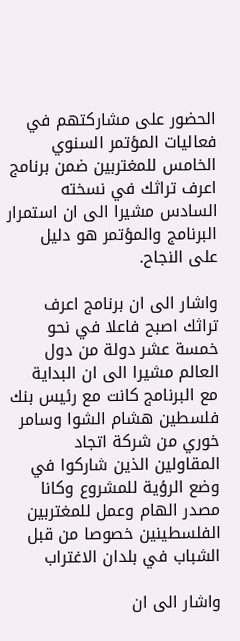الحضور على مشاركتهم في فعاليات المؤتمر السنوي الخامس للمغتربين ضمن برنامج اعرف تراثك في نسخته السادس مشيرا الى ان استمرار البرنامج والمؤتمر هو دليل على النجاح.

واشار الى ان برنامج اعرف تراثك اصبح فاعلا في نحو خمسة عشر دولة من دول العالم مشيرا الى ان البداية مع البرنامج كانت مع رئيس بنك فلسطين هشام الشوا وسامر خوري من شركة اتجاد المقاولين الذين شاركوا في وضع الرؤية للمشروع وكانا مصدر الهام وعمل للمغتربين الفلسطينين خصوصا من قبل الشباب في بلدان الاغتراب

واشار الى ان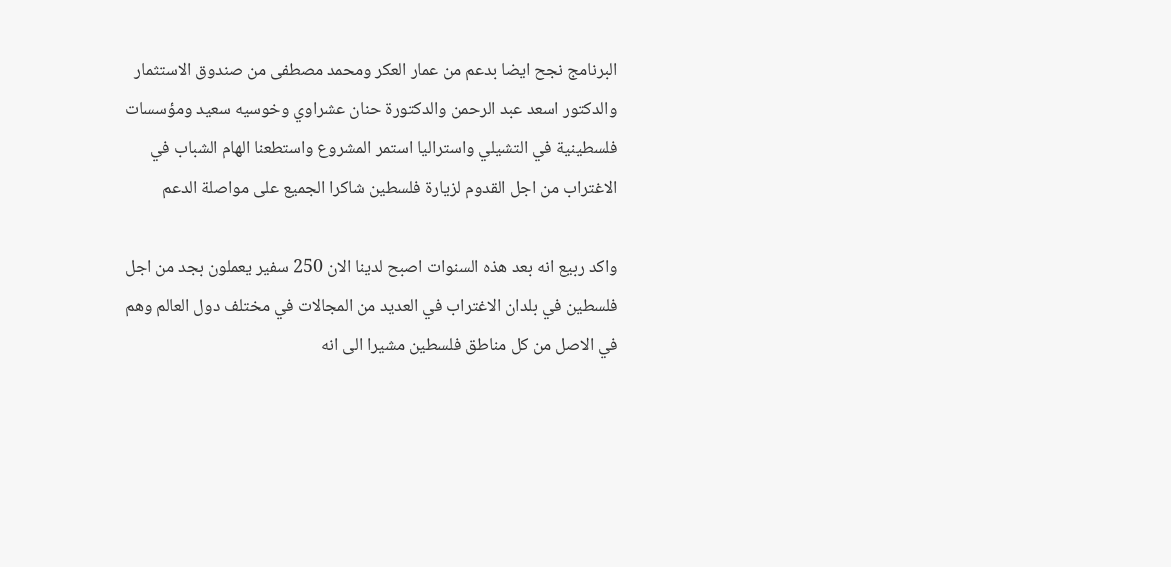البرنامج نجح ايضا بدعم من عمار العكر ومحمد مصطفى من صندوق الاستثمار والدكتور اسعد عبد الرحمن والدكتورة حنان عشراوي وخوسيه سعيد ومؤسسات فلسطينية في التشيلي واستراليا استمر المشروع واستطعنا الهام الشباب في الاغتراب من اجل القدوم لزيارة فلسطين شاكرا الجميع على مواصلة الدعم

واكد ربيع انه بعد هذه السنوات اصبح لدينا الان 250 سفير يعملون بجد من اجل فلسطين في بلدان الاغتراب في العديد من المجالات في مختلف دول العالم وهم في الاصل من كل مناطق فلسطين مشيرا الى انه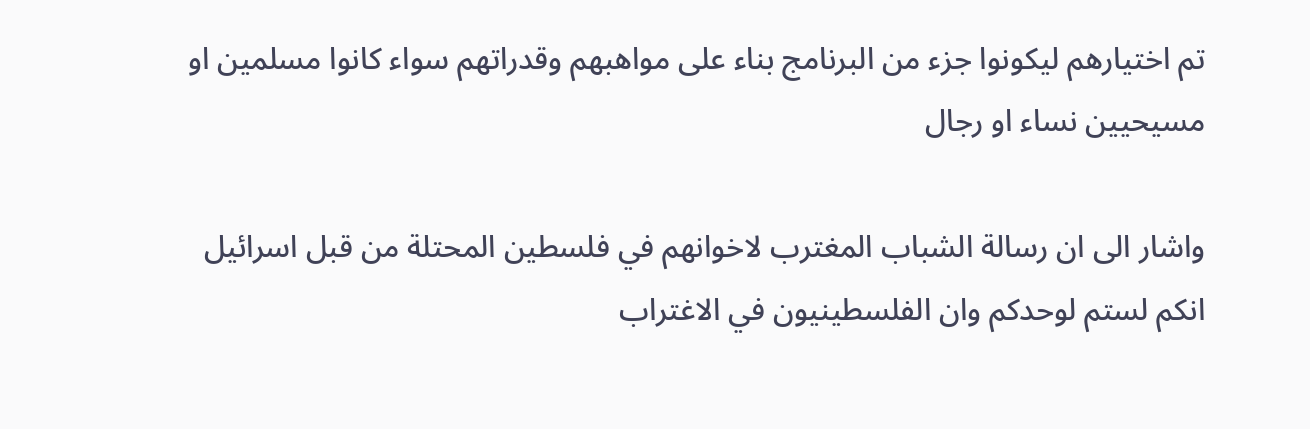تم اختيارهم ليكونوا جزء من البرنامج بناء على مواهبهم وقدراتهم سواء كانوا مسلمين او مسيحيين نساء او رجال

واشار الى ان رسالة الشباب المغترب لاخوانهم في فلسطين المحتلة من قبل اسرائيل انكم لستم لوحدكم وان الفلسطينيون في الاغتراب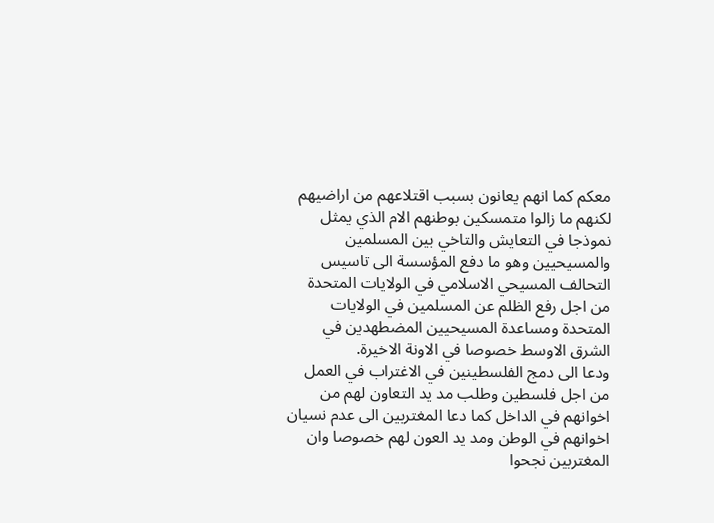معكم كما انهم يعانون بسبب اقتلاعهم من اراضيهم لكنهم ما زالوا متمسكين بوطنهم الام الذي يمثل نموذجا في التعايش والتاخي بين المسلمين والمسيحيين وهو ما دفع المؤسسة الى تاسيس التحالف المسيحي الاسلامي في الولايات المتحدة من اجل رفع الظلم عن المسلمين في الولايات المتحدة ومساعدة المسيحيين المضطهدين في الشرق الاوسط خصوصا في الاونة الاخيرة.
ودعا الى دمج الفلسطينين في الاغتراب في العمل من اجل فلسطين وطلب مد يد التعاون لهم من اخوانهم في الداخل كما دعا المغتربين الى عدم نسيان اخوانهم في الوطن ومد يد العون لهم خصوصا وان المغتربين نجحوا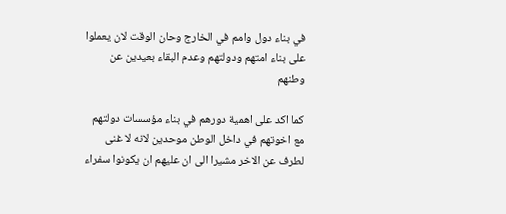في بناء دول وامم في الخارج وحان الوقت لان يعملوا على بناء امتهم ودولتهم وعدم البقاء بعيدين عن وطنهم

كما اكد على اهمية دورهم في بناء مؤسسات دولتهم مع اخوتهم في داخل الوطن موحدين لانه لا غنى لطرف عن الاخر مشيرا الى ان عليهم ان يكونوا سفراء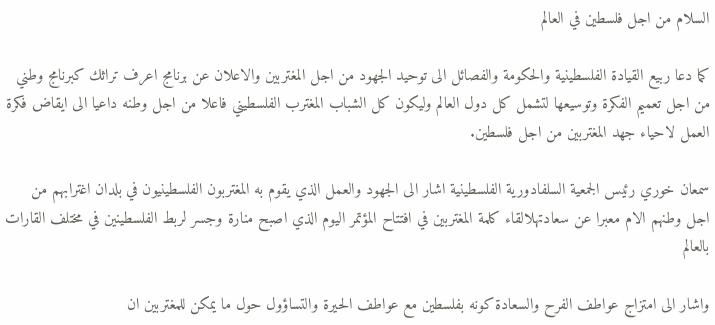السلام من اجل فلسطين في العالم

كما دعا ربيع القيادة الفلسطينية والحكومة والفصائل الى توحيد الجهود من اجل المغتربين والاعلان عن برنامج اعرف تراثك كبرنامج وطني من اجل تعميم الفكرة وتوسيعها لتشمل كل دول العالم وليكون كل الشباب المغترب الفلسطيني فاعلا من اجل وطنه داعيا الى ايقاض فكرة العمل لاحياء جهد المغتربين من اجل فلسطين.

سمعان خوري رئيس الجمعية السلفادورية الفلسطينية اشار الى الجهود والعمل الذي يقوم به المغتربون الفلسطينيون في بلدان اغترابهم من اجل وطنهم الام معبرا عن سعادتهلالقاء كلمة المغتربين في افتتاح المؤتمر اليوم الذي اصبح منارة وجسر لربط الفلسطينين في مختلف القارات بالعالم

واشار الى امتزاج عواطف الفرح والسعادة كونه بفلسطين مع عواطف الحيرة والتساؤول حول ما يمكن للمغتربين ان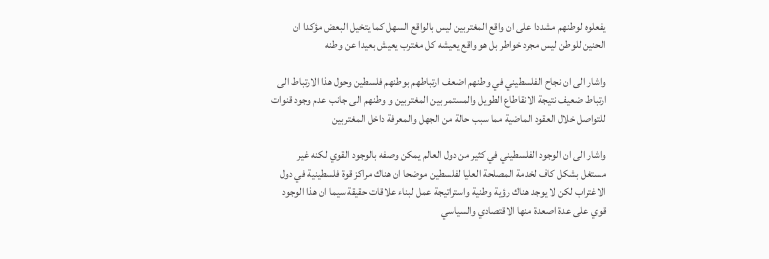يفعلوه لوطنهم مشددا على ان واقع المغتربين ليس بالواقع السهل كما يتخيل البعض مؤكدا ان الحنين للوطن ليس مجرد خواطر بل هو واقع يعيشه كل مغترب يعيش بعيدا عن وطنه

واشار الى ان نجاح الفلسطيني في وطنهم اضعف ارتباطهم بوطنهم فلسطين وحول هذا الارتباط الى ارتباط ضعيف نتيجة الانقاطاع الطويل والمستمر بين المغتربين و وطنهم الى جانب عدم وجود قنوات للتواصل خلال العقود الماضية مما سبب حالة من الجهل والمعرفة داخل المغتربين

واشار الى ان الوجود الفلسطيني في كثير من دول العالم يمكن وصفه بالوجود القوي لكنه غير مستغل بشكل كاف لخدمة المصلحة العليا لفلسطين موضحا ان هناك مراكز قوة فلسطينية في دول الاغتراب لكن لا يوجد هناك رؤية وطنية واستراتيجة عمل لبناء علاقات حقيقة سيما ان هذا الوجود قوي على عدة اصعدة منها الاقتصادي والسياسي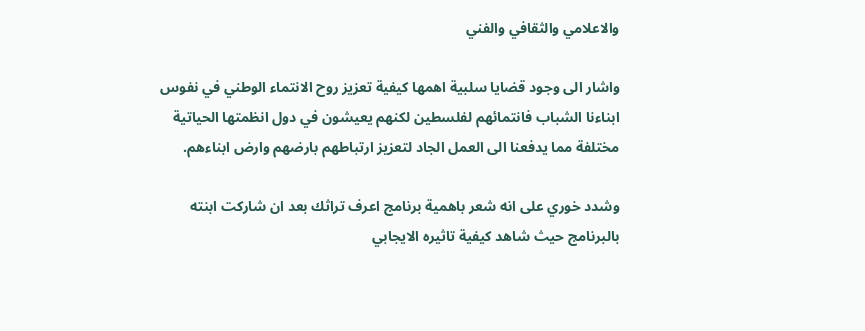والاعلامي والثقافي والفني

واشار الى وجود قضايا سلبية اهمها كيفية تعزيز روح الانتماء الوطني في نفوس ابناءنا الشباب فانتمائهم لفلسطين لكنهم يعيشون في دول انظمتها الحياتية مختلفة مما يدفعنا الى العمل الجاد لتعزيز ارتباطهم بارضهم وارض ابناءهم.

وشدد خوري على انه شعر باهمية برنامج اعرف تراثك بعد ان شاركت ابنته بالبرنامج حيث شاهد كيفية تاثيره الايجابي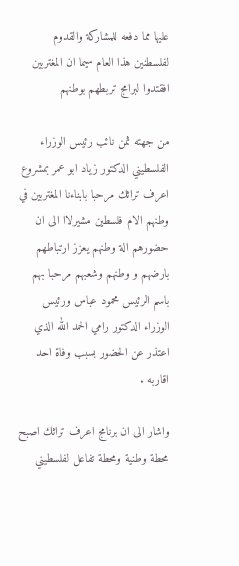عليها مما دفعه للمشاركة والقدوم لفلسطنين هذا العام سيما ان المغتربين افقتدوا لبرامج تربطهم بوطنهم

من جهته ثمن نائب رئيس الوزراء الفلسطيني الدكتور زياد ابو عمر بمشروع اعرف تراثك مرحبا بابناءنا المغتربين في وطنهم الام فلسطين مشيرلاا الى ان حضورهم الة وطنهم يعزز ارتباطهم بارضهم و وطنهم وشعبهم مرحبا بهم باسم الرئيس محمود عباس ورئيس الوزراء الدكتور رامي الحمد الله الذي اعتذر عن الحضور بسبب وفاة احد اقاربه .

واشار الى ان برنامج اعرف تراثك اصبح محطة وطنية ومحطة تفاعل لفلسطيني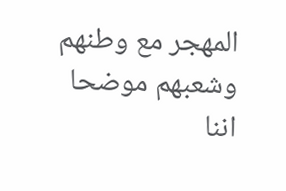المهجر مع وطنهم وشعبهم موضحا اننا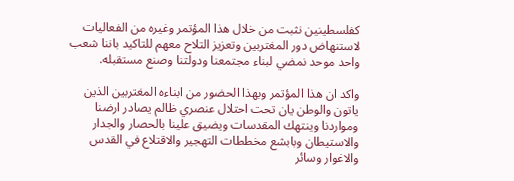كفلسطينين نثبت من خلال هذا المؤتمر وغيره من الفعاليات لاستنهاض دور المغتربين وتعزيز التلاح معهم للتاكيد باننا شعب واحد موحد نمضي لبناء مجتمعنا ودولتنا وصنع مستقبله.

واكد ان هذا المؤتمر وبهذا الحضور من ابناءه المغتربين الذين ياتون والوطن يان تحت احتلال عنصري ظالم يصادر ارضنا ومواردنا وينتهك المقدسات ويضيق علينا بالحصار والجدار والاستيطان وبابشع مخططات التهجير والاقتلاع في القدس والاغوار وسائر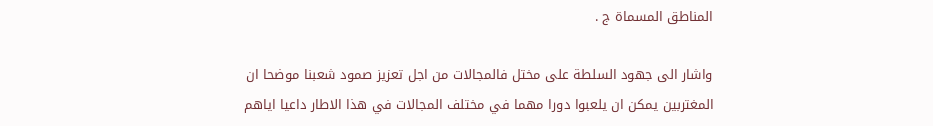المناطق المسماة ج .

واشار الى جهود السلطة على مختل فالمجالات من اجل تعزيز صمود شعبنا موضحا ان المغتربين يمكن ان يلعبوا دورا مهما في مختلف المجالات في هذا الاطار داعيا اياهم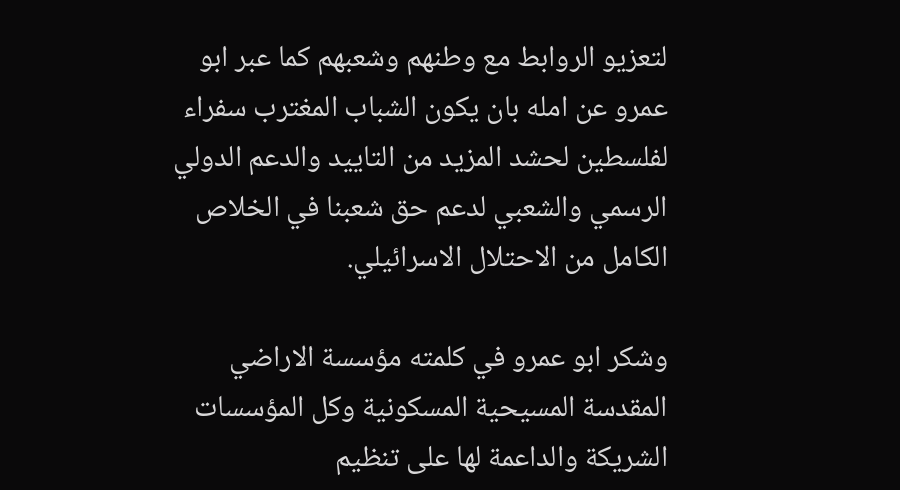لتعزيو الروابط مع وطنهم وشعبهم كما عبر ابو عمرو عن امله بان يكون الشباب المغترب سفراء لفلسطين لحشد المزيد من التاييد والدعم الدولي الرسمي والشعبي لدعم حق شعبنا في الخلاص الكامل من الاحتلال الاسرائيلي.

وشكر ابو عمرو في كلمته مؤسسة الاراضي المقدسة المسيحية المسكونية وكل المؤسسات الشريكة والداعمة لها على تنظيم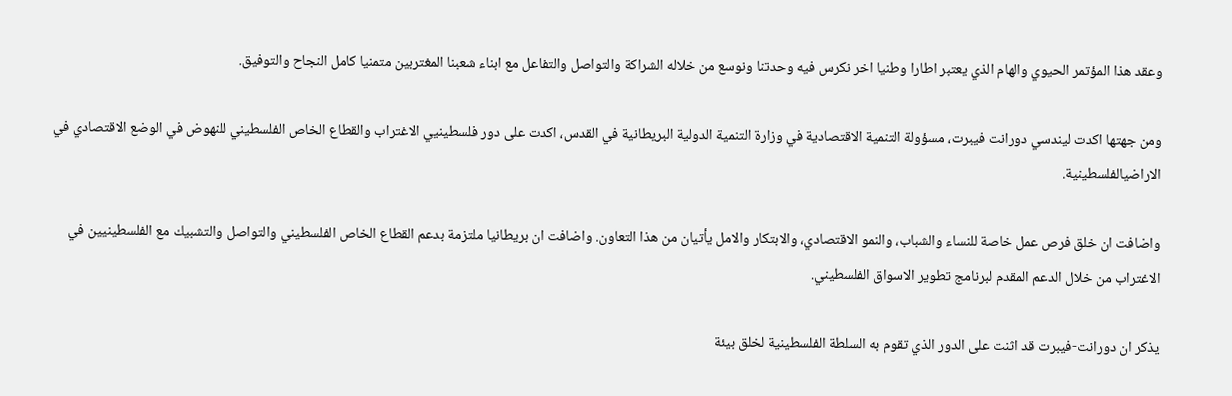وعقد هذا المؤتمر الحيوي والهام الذي يعتبر اطارا وطنيا اخر نكرس فيه وحدتنا ونوسع من خلاله الشراكة والتواصل والتفاعل مع ابناء شعبنا المغتربين متمنيا كامل النجاح والتوفيق.

ومن جهتها اكدت ليندسي دورانت فيبرت، مسؤولة التنمية الاقتصادية في وزارة التنمية الدولية البريطانية في القدس، اكدت على دور فلسطينيي الاغتراب والقطاع الخاص الفلسطيني للنهوض في الوضع الاقتصادي في الاراضيالفلسطينية.

واضافت ان خلق فرص عمل خاصة للنساء والشباب، والنمو الاقتصادي، والابتكار والامل يأتيان من هذا التعاون. واضافت ان بريطانيا ملتزمة بدعم القطاع الخاص الفلسطيني والتواصل والتشبيك مع الفلسطينيين في الاغتراب من خلال الدعم المقدم لبرنامج تطوير الاسواق الفلسطيني.

يذكر ان دورانت-فيبرت قد اثنت على الدور الذي تقوم به السلطة الفلسطينية لخلق بيئة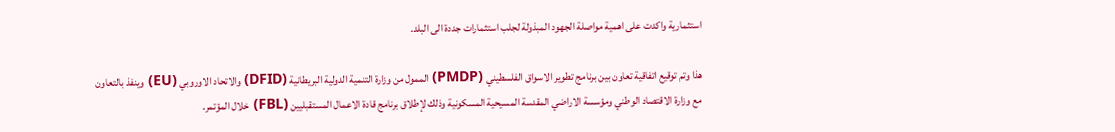استثمارية واكدت على اهمية مواصلة الجهود المبذولة لجلب استثمارات جددة الى البلد.

هذا وتم توقيع اتفاقية تعاون بين برنامج تطوير الاسواق الفلسطيني (PMDP) الممول من وزارة التنمية الدولية البريطانية (DFID) والاتحاد الاوروبي (EU) وينفذ بالتعاون مع وزارة الاقتصاد الوطني ومؤسسة الاراضي المقدسة المسيحية المسكونية وذلك لإطلاق برنامج قادة الاعمال المستقبليين (FBL) خلال المؤتمر.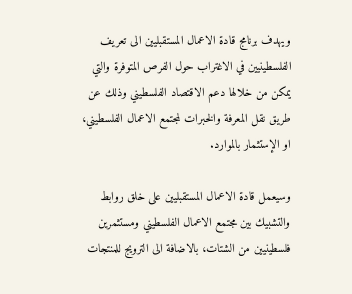ويهدف برنامج قادة الاعمال المستقبليين الى تعريف الفلسطينيين في الاغتراب حول الفرص المتوفرة والتي يمكن من خلالها دعم الاقتصاد الفلسطيني وذلك عن طريق نقل المعرفة والخبرات لمجتمع الاعمال الفلسطيني، او الإستثمار بالموارد.

وسيعمل قادة الاعمال المستقبليين على خلق روابط والتشبيك بين مجتمع الاعمال الفلسطيني ومستثمرين فلسطينيين من الشتات، بالاضافة الى الترويج للمنتجات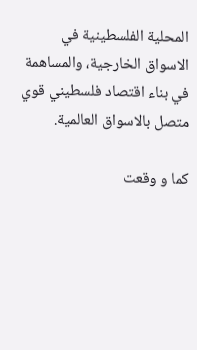المحلية الفلسطينية في الاسواق الخارجية، والمساهمة في بناء اقتصاد فلسطيني قوي متصل بالاسواق العالمية.

كما و وقعت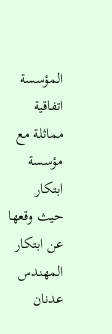المؤسسة اتفاقية مماثلة مع مؤسسة ابتكار حيث وقعها عن ابتكار المهندس عدنان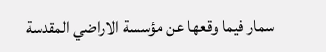سمار فيما وقعها عن مؤسسة الاراضي المقدسة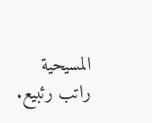المسيحية راتب رئبيع.